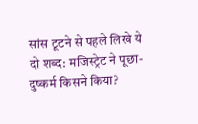सांस टूटने से पहले लिखे ये दो शब्द: मजिस्ट्रेट ने पूछा- दुष्कर्म किसने किया?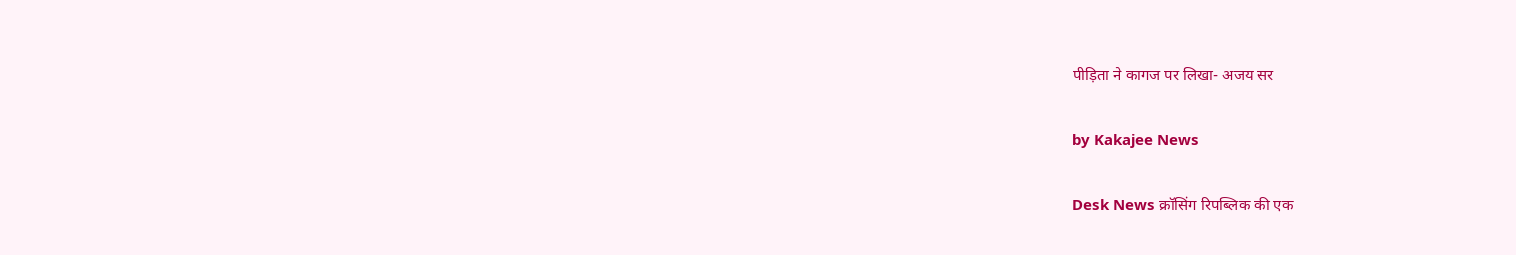पीड़िता ने कागज पर लिखा- अजय सर

by Kakajee News

Desk News क्रॉसिंग रिपब्लिक की एक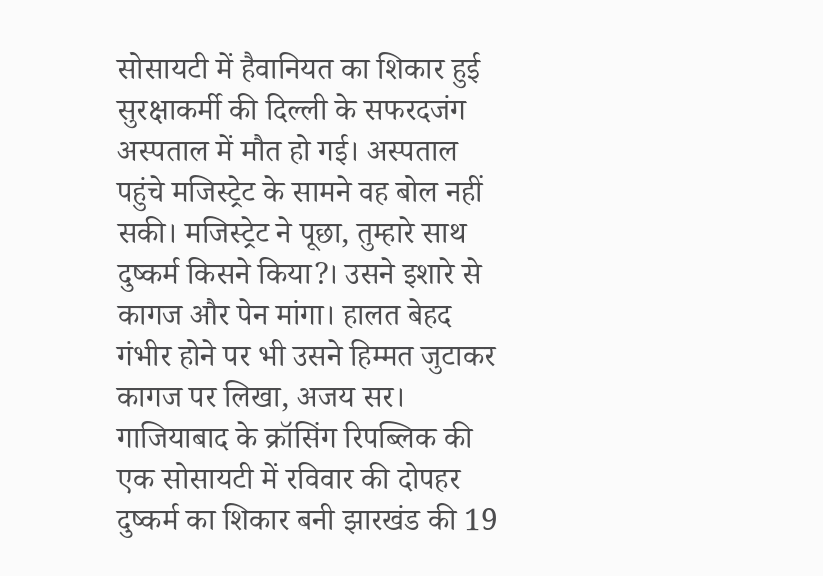सोसायटी में हैवानियत का शिकार हुई सुरक्षाकर्मी की दिल्ली के सफरदजंग अस्पताल में मौत हो गई। अस्पताल पहुंचे मजिस्ट्रेट के सामने वह बोल नहीं सकी। मजिस्ट्रेट ने पूछा, तुम्हारे साथ दुष्कर्म किसने किया?। उसने इशारे से कागज और पेन मांगा। हालत बेहद गंभीर होने पर भी उसने हिम्मत जुटाकर कागज पर लिखा, अजय सर।
गाजियाबाद के क्रॉसिंग रिपब्लिक की एक सोसायटी में रविवार की दोपहर दुष्कर्म का शिकार बनी झारखंड की 19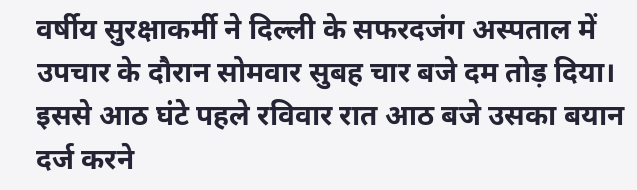वर्षीय सुरक्षाकर्मी ने दिल्ली के सफरदजंग अस्पताल में उपचार के दौरान सोमवार सुबह चार बजे दम तोड़ दिया।
इससे आठ घंटे पहले रविवार रात आठ बजे उसका बयान दर्ज करने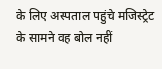के लिए अस्पताल पहुंचे मजिस्ट्रेट के सामने वह बोल नहीं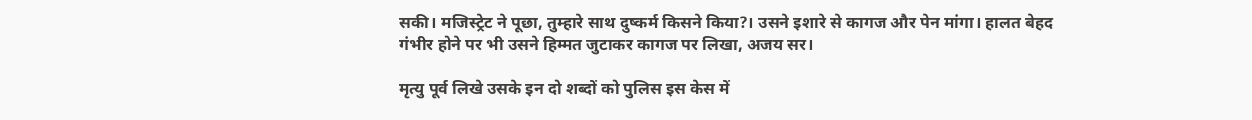सकी। मजिस्ट्रेट ने पूछा, तुम्हारे साथ दुष्कर्म किसने किया?। उसने इशारे से कागज और पेन मांगा। हालत बेहद गंभीर होने पर भी उसने हिम्मत जुटाकर कागज पर लिखा, अजय सर।

मृत्यु पूर्व लिखे उसके इन दो शब्दों को पुलिस इस केस में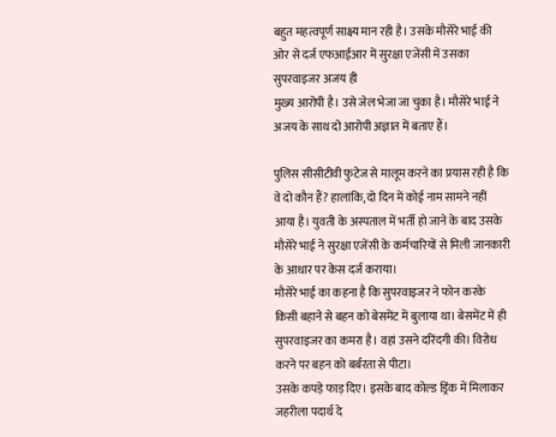बहुत महत्वपूर्ण साक्ष्य मान रही है। उसके मौसेरे भाई की ओर से दर्ज एफआईआर में सुरक्षा एजेंसी में उसका सुपरवाइजर अजय ही
मुख्य आरोपी है। उसे जेल भेजा जा चुका है। मौसेरे भाई ने अजय के साथ दो आरोपी अज्ञात में बताए हैं।

पुलिस सीसीटीवी फुटेज से मालूम करने का प्रयास रही है कि वे दो कौन हैं? हालांकि, दो दिन में कोई नाम सामने नहीं आया है। युवती के अस्पताल में भर्ती हो जाने के बाद उसके मौसेरे भाई ने सुरक्षा एजेंसी के कर्मचारियों से मिली जानकारी के आधार पर केस दर्ज कराया।
मौसेरे भाई का कहना है कि सुपरवाइजर ने फोन करके किसी बहाने से बहन को बेसमेंट में बुलाया था। बेसमेंट में ही सुपरवाइजर का कमरा है। वहां उसने दरिंदगी की। विरोध करने पर बहन को बर्बरता से पीटा।
उसके कपड़े फाड़ दिए। इसके बाद कोल्ड ड्रिंक में मिलाकर जहरीला पदार्थ दे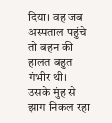दिया। वह जब अस्पताल पहुंचे तो बहन की हालत बहुत गंभीर थी। उसके मुंह से झाग निकल रहा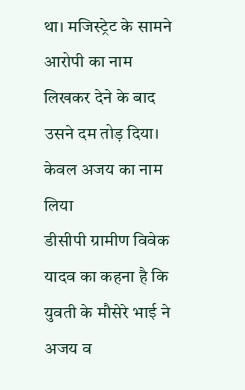था। मजिस्ट्रेट के सामने आरोपी का नाम लिखकर देने के बाद उसने दम तोड़ दिया।
केवल अजय का नाम लिया
डीसीपी ग्रामीण विवेक यादव का कहना है कि युवती के मौसेरे भाई ने अजय व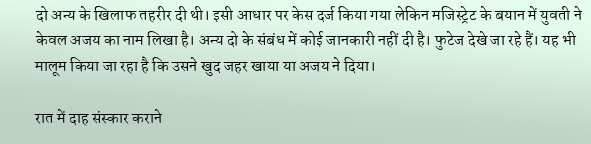दो अन्य के खिलाफ तहरीर दी थी। इसी आधार पर केस दर्ज किया गया लेकिन मजिस्ट्रेट के बयान में युवती ने केवल अजय का नाम लिखा है। अन्य दो के संबंध में कोई जानकारी नहीं दी है। फुटेज देखे जा रहे हैं। यह भी मालूम किया जा रहा है कि उसने खुद जहर खाया या अजय ने दिया।

रात में दाह संस्कार कराने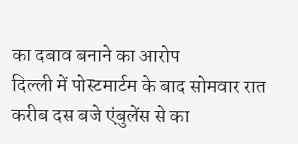का दबाव बनाने का आरोप
दिल्ली में पोस्टमार्टम के बाद सोमवार रात करीब दस बजे एंबुलेंस से का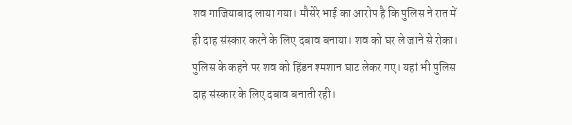शव गाजियाबाद लाया गया। मौसेरे भाई का आरोप है कि पुलिस ने रात में ही दाह संस्कार करने के लिए दबाव बनाया। शव को घर ले जाने से रोका। पुलिस के कहने पर शव को हिंडन श्मशान घाट लेकर गए। यहां भी पुलिस दाह संस्कार के लिए दबाव बनाती रही।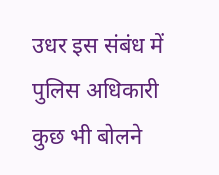उधर इस संबंध में पुलिस अधिकारी कुछ भी बोलने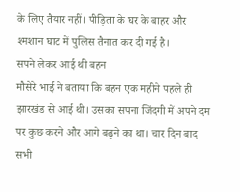के लिए तैयार नहीं। पीड़िता के घर के बाहर और श्मशान घाट में पुलिस तैनात कर दी गई है।
सपने लेकर आई थी बहन
मौसेरे भाई ने बताया कि बहन एक महीने पहले ही झारखंड से आई थी। उसका सपना जिंदगी में अपने दम पर कुछ करने और आगे बढ़ने का था। चार दिन बाद सभी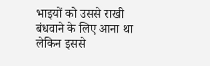भाइयों को उससे राखी बंधवाने के लिए आना था लेकिन इससे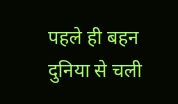पहले ही बहन दुनिया से चली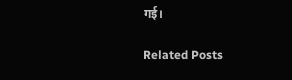गई।

Related Posts